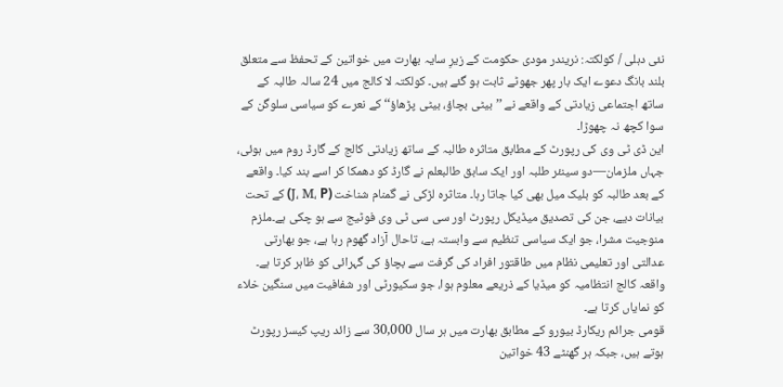نئی دہلی / کولکتہ: نریندر مودی حکومت کے زیرِ سایہ بھارت میں خواتین کے تحفظ سے متعلق بلند بانگ دعوے ایک بار پھر جھوٹے ثابت ہو گئے ہیں۔ کولکتہ لا کالج میں 24 سالہ طالبہ کے ساتھ اجتماعی زیادتی کے واقعے نے ’’بیٹی بچاؤ، بیٹی پڑھاؤ‘‘ کے نعرے کو سیاسی سلوگن کے سوا کچھ نہ چھوڑا۔
این ڈی ٹی وی کی رپورٹ کے مطابق متاثرہ طالبہ کے ساتھ زیادتی کالج کے گارڈ روم میں ہوئی، جہاں ملزمان—دو سینئر طلبہ اور ایک سابق طالبعلم نے گارڈ کو دھمکا کر اسے بند کیا۔ واقعے کے بعد طالبہ کو بلیک میل بھی کیا جاتا رہا۔ متاثرہ لڑکی نے گمنام شناخت (J، M، P) کے تحت بیانات دیے، جن کی تصدیق میڈیکل رپورٹ اور سی سی ٹی وی فوٹیج سے ہو چکی ہے۔ملزم منوجیت مشرا، جو ایک سیاسی تنظیم سے وابستہ ہے، تاحال آزاد گھوم رہا ہے، جو بھارتی عدالتی اور تعلیمی نظام میں طاقتور افراد کی گرفت سے بچاؤ کی گہرائی کو ظاہر کرتا ہے۔ واقعہ کالج انتظامیہ کو میڈیا کے ذریعے معلوم ہوا، جو سکیورٹی اور شفافیت میں سنگین خلاء کو نمایاں کرتا ہے۔
قومی جرائم ریکارڈ بیورو کے مطابق بھارت میں ہر سال 30,000 سے زائد ریپ کیسز رپورٹ ہوتے ہیں، جبکہ ہر گھنٹے 43 خواتین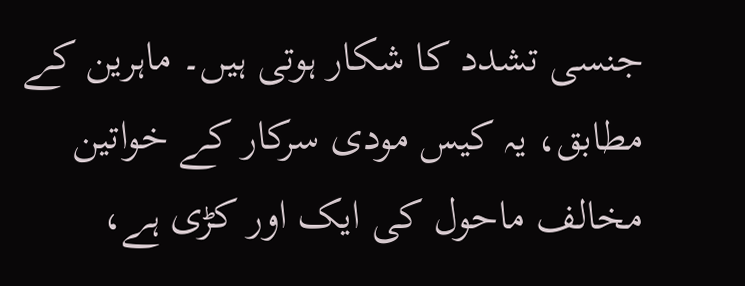جنسی تشدد کا شکار ہوتی ہیں۔ ماہرین کے مطابق، یہ کیس مودی سرکار کے خواتین مخالف ماحول کی ایک اور کڑی ہے،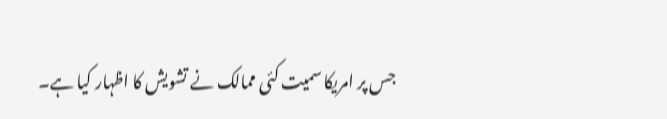جس پر امریکا سمیت کئی ممالک نے تشویش کا اظہار کیا ہے۔